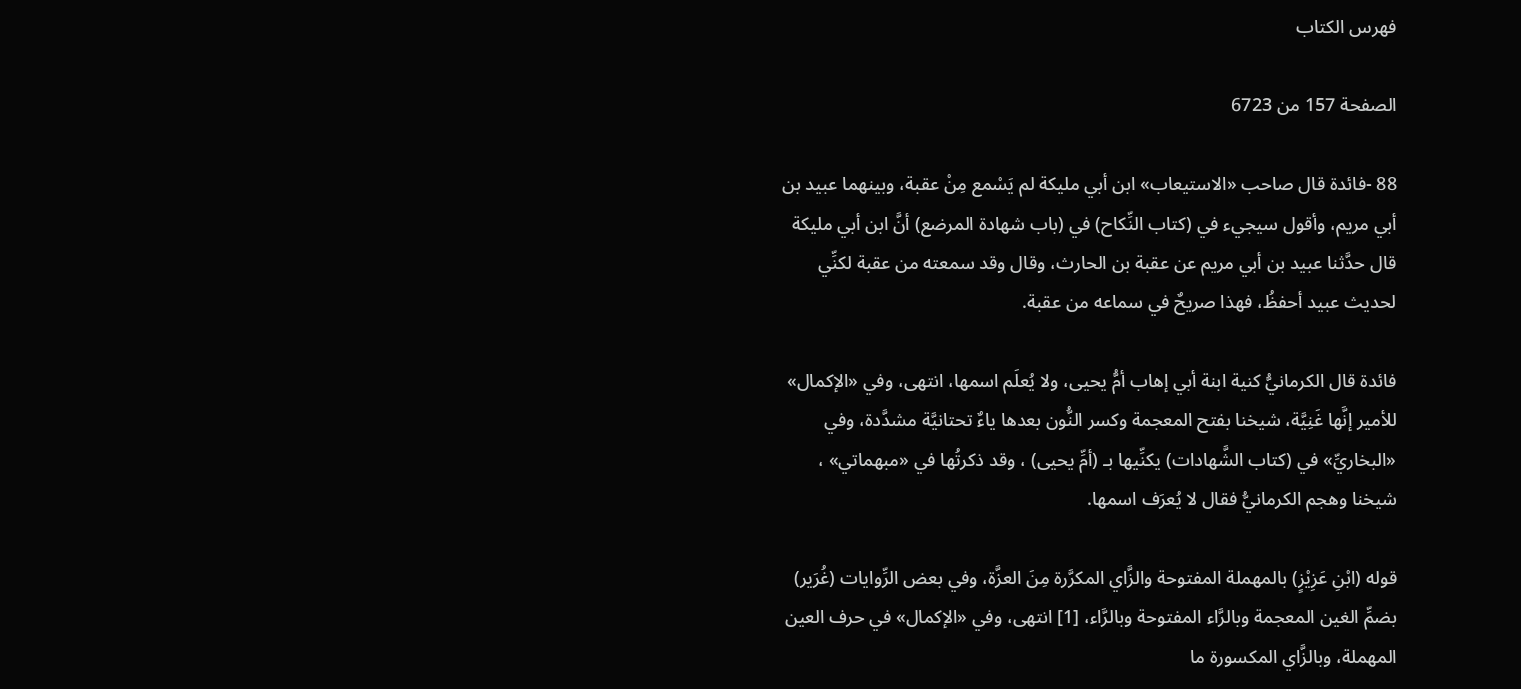فهرس الكتاب

الصفحة 157 من 6723

88 -فائدة قال صاحب «الاستيعاب» ابن أبي مليكة لم يَسْمع مِنْ عقبة، وبينهما عبيد بن أبي مريم، وأقول سيجيء في (كتاب النِّكاح) في (باب شهادة المرضع) أنَّ ابن أبي مليكة قال حدَّثنا عبيد بن أبي مريم عن عقبة بن الحارث، وقال وقد سمعته من عقبة لكنِّي لحديث عبيد أحفظُ، فهذا صريحٌ في سماعه من عقبة.

فائدة قال الكرمانيُّ كنية ابنة أبي إهاب أمُّ يحيى، ولا يُعلَم اسمها، انتهى، وفي «الإكمال» للأمير إنَّها غَنِيَّة، شيخنا بفتح المعجمة وكسر النُّون بعدها ياءٌ تحتانيَّة مشدَّدة، وفي «البخاريِّ» في (كتاب الشَّهادات) يكنِّيها بـ (أمِّ يحيى) ، وقد ذكرتُها في «مبهماتي» ، شيخنا وهجم الكرمانيُّ فقال لا يُعرَف اسمها.

قوله (ابْنِ عَزِيْزٍ) بالمهملة المفتوحة والزَّاي المكرَّرة مِنَ العزَّة، وفي بعض الرِّوايات (غُرَير) بضمِّ الغين المعجمة وبالرَّاء المفتوحة وبالرَّاء، [1] انتهى، وفي «الإكمال» في حرف العين المهملة، وبالزَّاي المكسورة ما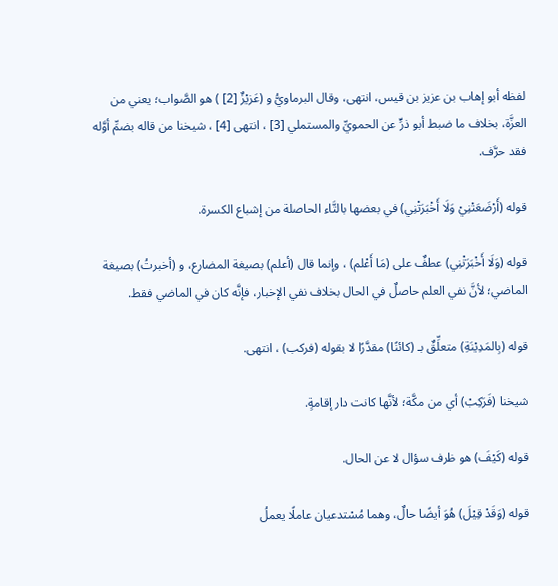لفظه أبو إهاب بن عزيز بن قيس، انتهى، وقال البرماويُّ و (عَزيْزٌ [2] ) هو الصَّواب؛ يعني من العزَّة، بخلاف ما ضبط أبو ذرٍّ عن الحمويِّ والمستملي [3] ، انتهى [4] ، شيخنا من قاله بضمِّ أوَّله فقد حرَّف.

قوله (أَرْضَعَتْنِيْ وَلَا أَخْبَرَتْنِي) في بعضها بالتَّاء الحاصلة من إشباع الكسرة.

قوله (وَلَا أَخْبَرَتْنِي) عطفٌ على (مَا أَعْلم) ، وإنما قال (أعلم) بصيغة المضارع، و (أخبرتُ) بصيغة الماضي؛ لأنَّ نفي العلم حاصلٌ في الحال بخلاف نفي الإخبار، فإنَّه كان في الماضي فقط.

قوله (بِالمَدِيْنَةِ) متعلِّقٌ بـ (كائنًا) مقدَّرًا لا بقوله (فركب) ، انتهى.

شيخنا (فَرَكِبْ) أي من مكَّة؛ لأنَّها كانت دار إقامةٍ.

قوله (كَيْفَ) هو ظرف سؤال لا عن الحال.

قوله (وَقَدْ قِيْلَ) هُوَ أيضًا حالٌ، وهما مُسْتدعيان عاملًا يعملُ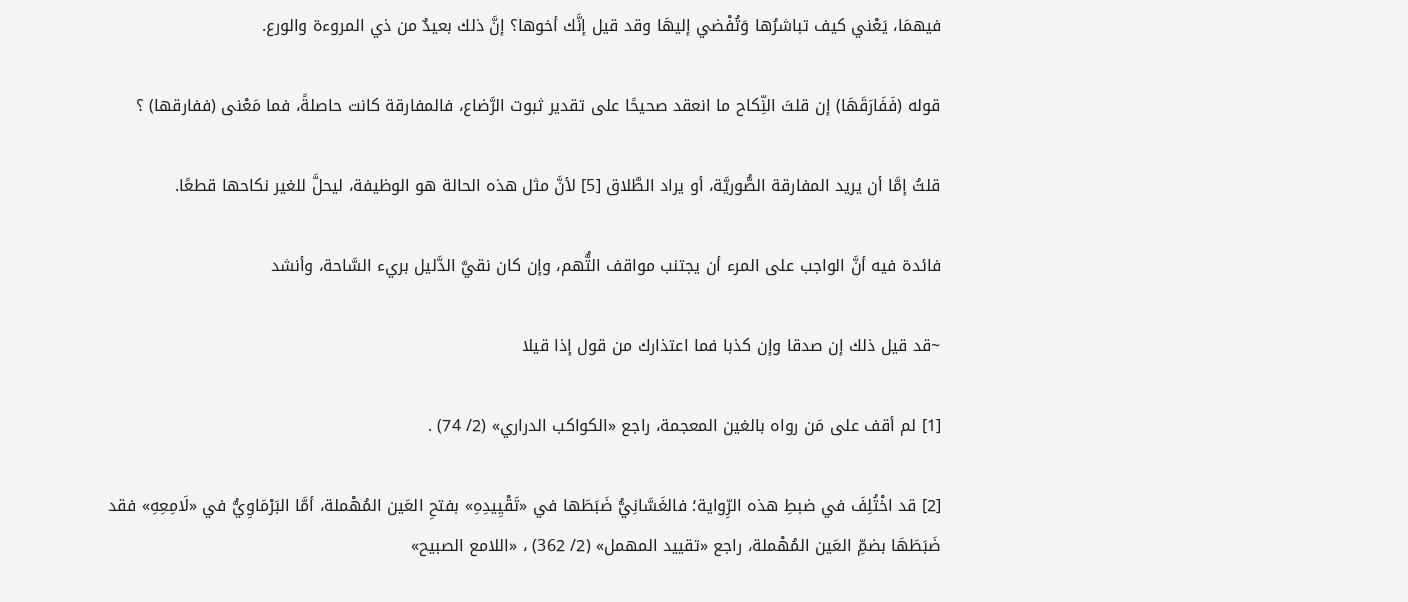فيهمَا، يَعْني كيف تباشرُها وَتُفْضي إليهَا وقد قيل إنَّك أخوها؟ إنَّ ذلك بعيدٌ من ذي المروءة والورع.

قوله (فَفَارَقَهَا) إن قلتَ النِّكاح ما انعقد صحيحًا على تقدير ثبوت الرَّضاع، فالمفارقة كانت حاصلةً، فما مَعْنى (ففارقها) ؟

قلتُ إمَّا أن يريد المفارقة الصُّوريَّة، أو يراد الطَّلاق [5] لأنَّ مثل هذه الحالة هو الوظيفة، ليحلَّ للغير نكاحها قطعًا.

فائدة فيه أنَّ الواجب على المرء أن يجتنب مواقف التُّهم، وإن كان نقيَّ الدَّليل بريء السَّاحة، وأنشد

~قد قيل ذلك إن صدقا وإن كذبا فما اعتذارك من قول إذا قيلا

[1] لم أقف على مَن رواه بالغين المعجمة، راجع «الكواكب الدراري» (2/ 74) .

[2] قد اخْتُلِفَ في ضبطِ هذه الرِّواية؛ فالغَسَّانِيُّ ضَبَطَها في «تَقْيِيدِهِ» بفتحِ العَين المُهْملة، أمَّا البَرْمَاوِيُّ في «لَامِعِهِ» فقد ضَبَطَهَا بضمِّ العَين المُهْملة، راجع «تقييد المهمل» (2/ 362) ، «اللامع الصبيح»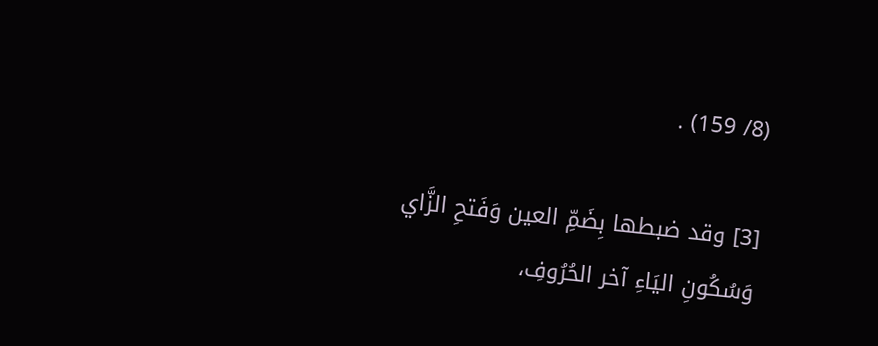(8/ 159) .

[3] وقد ضبطها بِضَمِّ العين وَفَتحِ الزَّاي وَسُكُونِ اليَاءِ آخر الحُرُوفِ،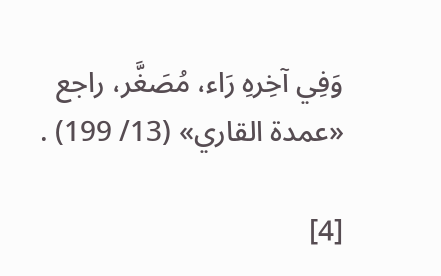وَفِي آخِرهِ رَاء، مُصَغَّر، راجع «عمدة القاري» (13/ 199) .

[4]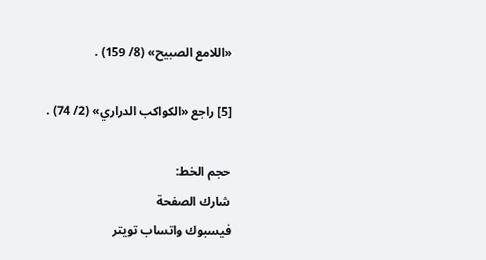«اللامع الصبيح» (8/ 159) .

[5] راجع «الكواكب الدراري» (2/ 74) .

حجم الخط:
شارك الصفحة
فيسبوك واتساب تويتر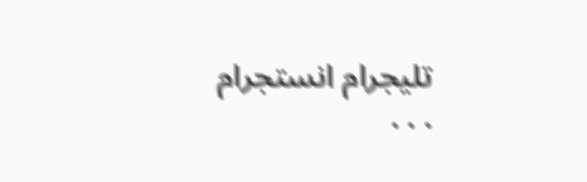تليجرام انستجرام
. . .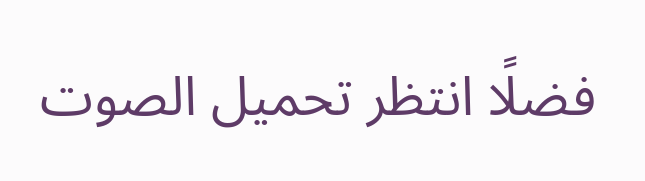فضلًا انتظر تحميل الصوت